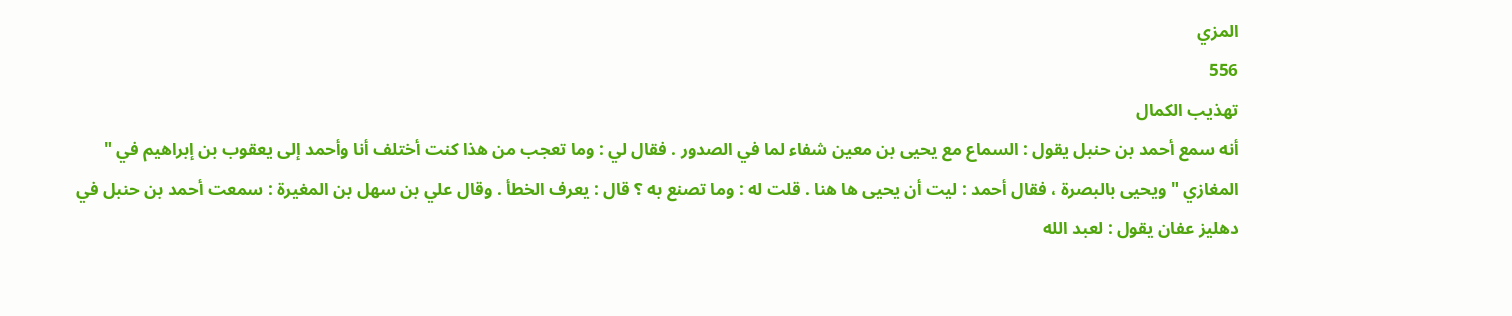المزي
556
تهذيب الكمال
أنه سمع أحمد بن حنبل يقول : السماع مع يحيى بن معين شفاء لما في الصدور . فقال لي : وما تعجب من هذا كنت أختلف أنا وأحمد إلى يعقوب بن إبراهيم في " المغازي " ويحيى بالبصرة ، فقال أحمد : ليت أن يحيى ها هنا . قلت له : وما تصنع به ؟ قال : يعرف الخطأ . وقال علي بن سهل بن المغيرة : سمعت أحمد بن حنبل في دهليز عفان يقول : لعبد الله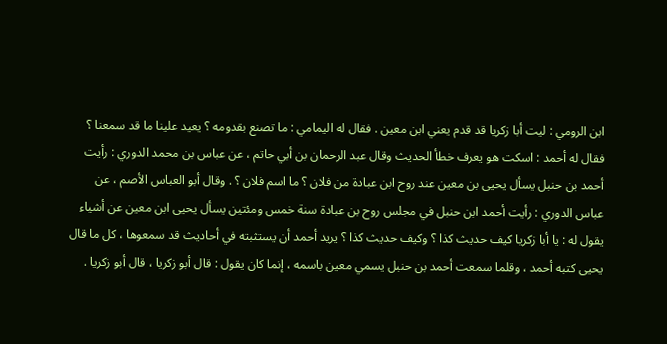ابن الرومي : ليت أبا زكريا قد قدم يعني ابن معين . فقال له اليمامي : ما تصنع بقدومه ؟ يعيد علينا ما قد سمعنا ؟ فقال له أحمد : اسكت هو يعرف خطأ الحديث وقال عبد الرحمان بن أبي حاتم ، عن عباس بن محمد الدوري : رأيت أحمد بن حنبل يسأل يحيى بن معين عند روح ابن عبادة من فلان ؟ ما اسم فلان ؟ . وقال أبو العباس الأصم ، عن عباس الدوري : رأيت أحمد ابن حنبل في مجلس روح بن عبادة سنة خمس ومئتين يسأل يحيى ابن معين عن أشياء يقول له : يا أبا زكريا كيف حديث كذا ؟ وكيف حديث كذا ؟ يريد أحمد أن يستثبته في أحاديث قد سمعوها ، كل ما قال يحيى كتبه أحمد ، وقلما سمعت أحمد بن حنبل يسمي معين باسمه ، إنما كان يقول : قال أبو زكريا ، قال أبو زكريا .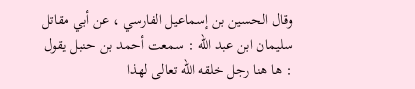وقال الحسين بن إسماعيل الفارسي ، عن أبي مقاتل سليمان ابن عبد الله : سمعت أحمد بن حنبل يقول : ها هنا رجل خلقه الله تعالى لهذا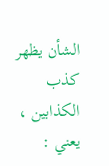الشأن يظهر كذب الكذابين ، يعني :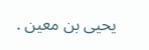يحيى بن معين .